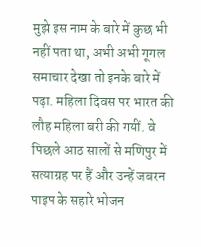मुझे इस नाम के बारे में कुछ भी नहीं पता था, अभी अभी गूगल समाचार देखा तो इनके बारे में पढ़ा. महिला दिवस पर भारत की लौह महिला बरी की गयीं. वे पिछले आठ सालों से मणिपुर में सत्याग्रह पर हैं और उन्हें जबरन पाइप के सहारे भोजन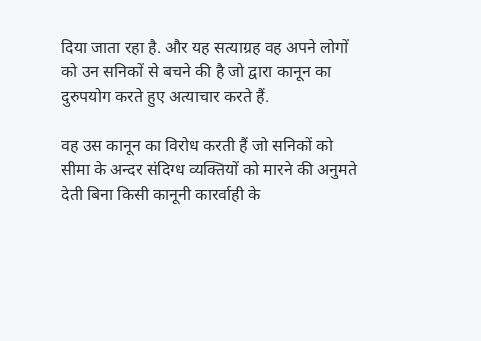दिया जाता रहा है. और यह सत्याग्रह वह अपने लोगों को उन सनिकों से बचने की है जो द्वारा कानून का दुरुपयोग करते हुए अत्याचार करते हैं.

वह उस कानून का विरोध करती हैं जो सनिकों को सीमा के अन्दर संदिग्ध व्यक्तियों को मारने की अनुमते देती बिना किसी कानूनी कारर्वाही के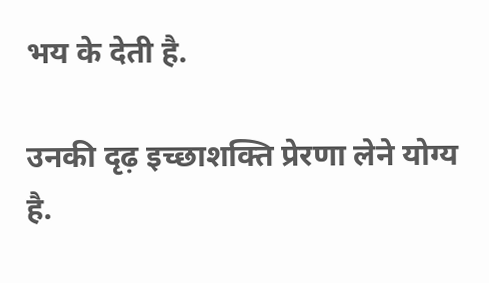भय के देती है.

उनकी दृढ़ इच्छाशक्ति प्रेरणा लेने योग्य है.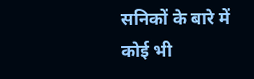सनिकों के बारे में कोई भी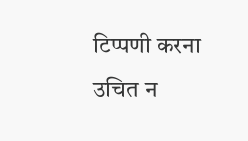टिप्पणी करना उचित न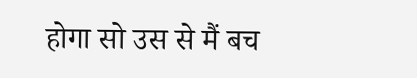होगा सो उस से मैं बच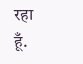रहा हूँ.